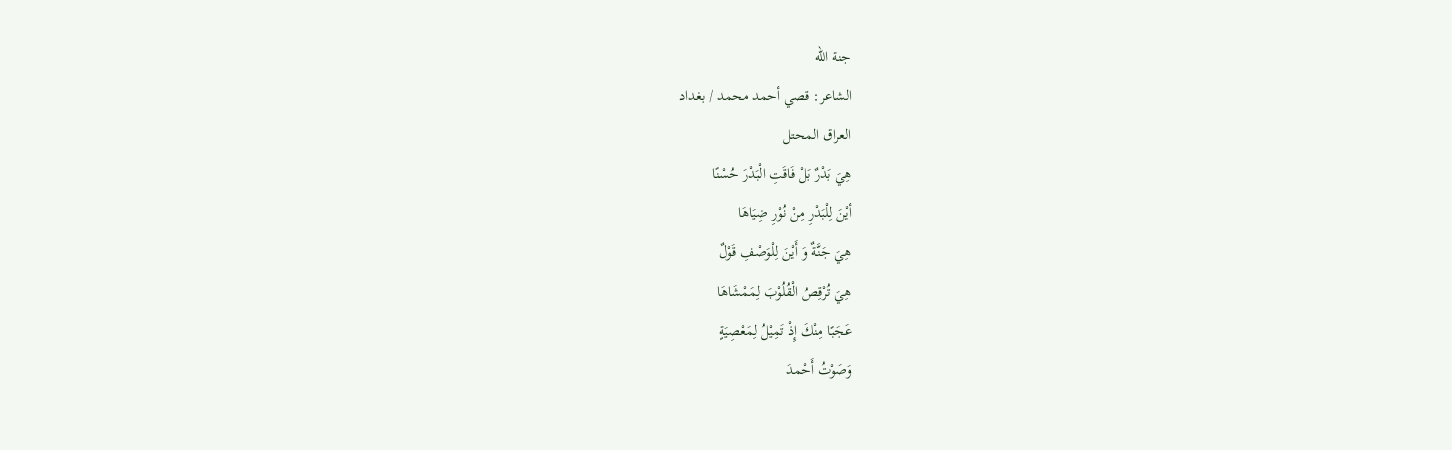جنة الله
الشاعر: قصي أحمد محمد / بغداد
العراق المحتل
هِيَ بَدْرٌ بَلْ فَاقَتِ الْبَدْرَ حُسْنًا
أيْنَ لِلْبَدْرِ مِنْ نُوْرِ ضِيَاهَا
هِيَ جَنَّةٌ وَ أَيْنَ لِلْوَصْفِ قَوْلٌ
هِيَ تُرْقِصُ الْقُلُوْبَ لِمَمْشَاهَا
عَجَبًا مِنْكَ إِذْ تَمِيْلُ لِمَعْصِيَةٍ
وَصَوْتُ أَحْمدَ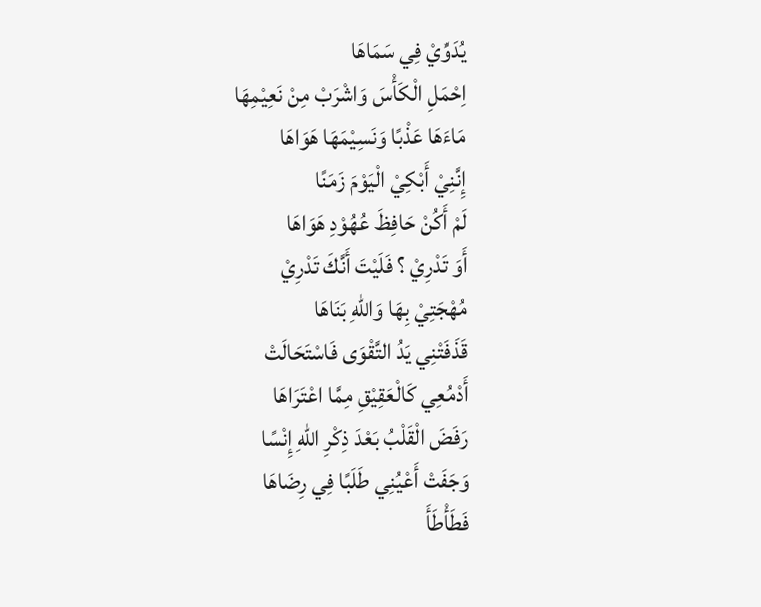يُدَوِّيْ فِي سَمَاهَا
اِحْمَلِ الْكَأْسَ وَاشْرَبْ مِنْ نَعِيْمِهَا
مَاءَهَا عَذْبًا وَنَسِيْمَهَا هَوَاهَا
إِنَّنِيْ أَبْكِيْ الْيَوْمَ زَمَنًا
لَمْ أَكُنْ حَافِظَ عُهُوْدِ هَوَاهَا
أَوَ تَدْرِيْ ؟ فَلَيْتَ أَنَّكَ تَدْرِيْ
مُهْجَتِيْ بِهَا وَاللهِ بَنَاهَا
قَذَفَتْنِي يَدُ التَّقْوَى فَاسْتَحَالَتْ
أَدْمُعِي كَالْعَقِيْقِ مِمَّا اعْتَرَاهَا
رَفَضَ الْقَلْبُ بَعْدَ ذِكْرِ اللهِ إِنْسًا
وَجَفَتْ أَعْيُنِي طَلَبًا فِي رِضَاهَا
فَطَأْطَأَ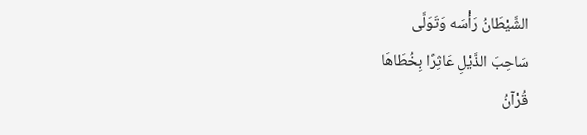الشَّيْطَانُ رَأْسَه وَتَوَلَّى
سَاحِبَ الذَّيْلِ عَاثِرًا بِخُطَاهَا
قُرْآنُ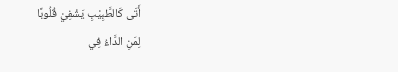أَتَى كَالطَّبِيْبِ يَشْفِيْ قُلُوبًا
لِمَنِ الدَّاءُ فِي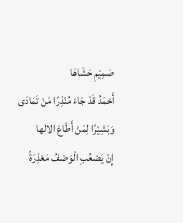صَمِيْمِ حَشَاهَا
أَحْمَدُ قَدْ جَاءَ مُنْذِرًا مَنْ تَمَادَى
وَبَشِيْرًا لِمَنْ أَطَاعَ الالها
إِنْ يَصْعُبِ الْوَصْفُ مَعْذِرَةً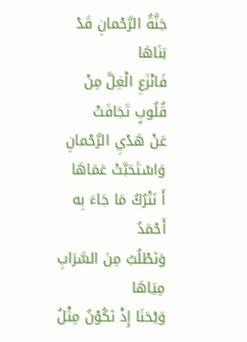جَنَّةُ الرَّحْمانِ قَدْ بَنَاهَا
فَانْزَعِ الْغِلَّ مِنْ قُلُوبٍ تَجَافَتْ
عَنْ هَدْيِ الرَّحْمانِ وَاسْتَحَبَّتْ عَمَاهَا
أَ نَتْرُكُ مَا جَاءَ بِه أَحْمَدُ
وَنَطْلُبُ مِنَ السَّرَابِ مِيَاهَا
وَيْحَنَا إِذْ نَكُوْنُ مِثْلُ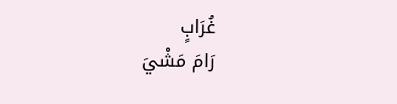غُرَابٍ
رَامَ مَشْيَ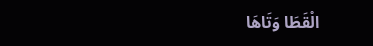الْقَطَا وَتَاهَا